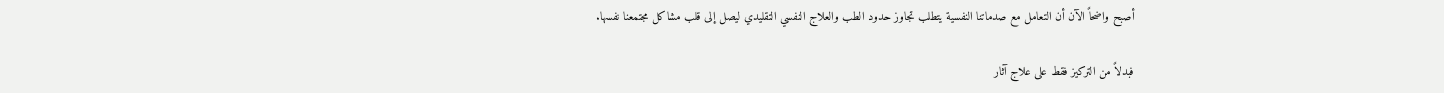أصبح واضحاً الآن أن التعامل مع صدماتنا النفسية يتطلب تجاوز حدود الطب والعلاج النفسي التقليدي ليصل إلى قلب مشاكل مجتمعنا نفسها.

فبدلاً من التركيز فقط على علاج آثار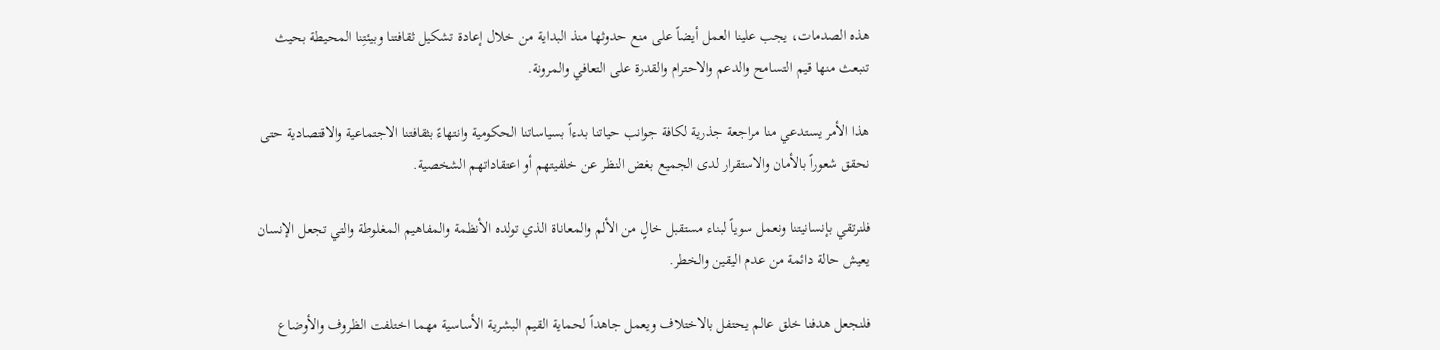هذه الصدمات، يجب علينا العمل أيضاً على منع حدوثها منذ البداية من خلال إعادة تشكيل ثقافتنا وبيئتِنا المحيطة بحيث تنبعث منها قيم التسامح والدعم والاحترام والقدرة على التعافي والمرونة.

هذا الأمر يستدعي منا مراجعة جذرية لكافة جوانب حياتنا بدءاً بسياساتنا الحكومية وانتهاءً بثقافتنا الاجتماعية والاقتصادية حتى نحقق شعوراً بالأمان والاستقرار لدى الجميع بغض النظر عن خلفيتهم أو اعتقاداتهم الشخصية.

فلنرتقي بإنسانيتنا ونعمل سوياً لبناء مستقبل خالٍ من الألم والمعاناة الذي تولده الأنظمة والمفاهيم المغلوطة والتي تجعل الإنسان يعيش حالة دائمة من عدم اليقين والخطر.

فلنجعل هدفنا خلق عالم يحتفل بالاختلاف ويعمل جاهداً لحماية القيم البشرية الأساسية مهما اختلفت الظروف والأوضاع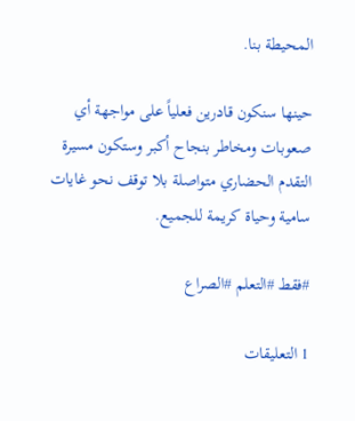المحيطة بنا.

حينها سنكون قادرين فعلياً على مواجهة أي صعوبات ومخاطر بنجاح أكبر وستكون مسيرة التقدم الحضاري متواصلة بلا توقف نحو غايات سامية وحياة كريمة للجميع.

#فقط #التعلم #الصراع

1 التعليقات